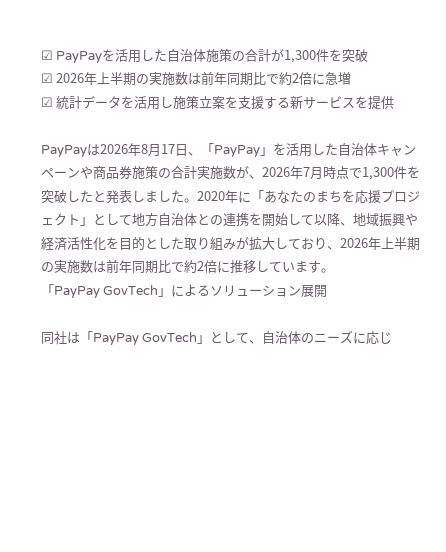☑ PayPayを活用した自治体施策の合計が1,300件を突破
☑ 2026年上半期の実施数は前年同期比で約2倍に急増
☑ 統計データを活用し施策立案を支援する新サービスを提供

PayPayは2026年8月17日、「PayPay」を活用した自治体キャンペーンや商品券施策の合計実施数が、2026年7月時点で1,300件を突破したと発表しました。2020年に「あなたのまちを応援プロジェクト」として地方自治体との連携を開始して以降、地域振興や経済活性化を目的とした取り組みが拡大しており、2026年上半期の実施数は前年同期比で約2倍に推移しています。
「PayPay GovTech」によるソリューション展開

同社は「PayPay GovTech」として、自治体のニーズに応じ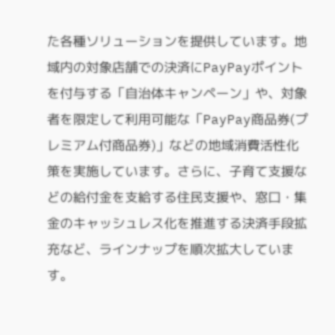た各種ソリューションを提供しています。地域内の対象店舗での決済にPayPayポイントを付与する「自治体キャンペーン」や、対象者を限定して利用可能な「PayPay商品券(プレミアム付商品券)」などの地域消費活性化策を実施しています。さらに、子育て支援などの給付金を支給する住民支援や、窓口・集金のキャッシュレス化を推進する決済手段拡充など、ラインナップを順次拡大しています。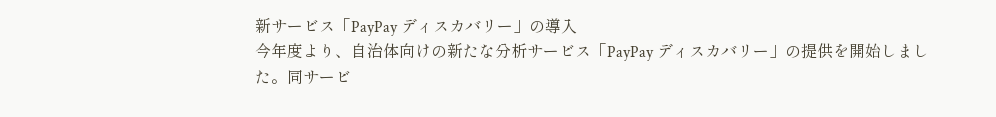新サービス「PayPay ディスカバリー」の導入
今年度より、自治体向けの新たな分析サービス「PayPay ディスカバリー」の提供を開始しました。同サービ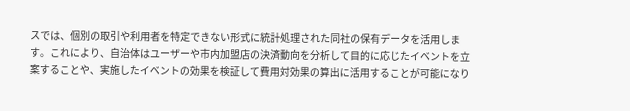スでは、個別の取引や利用者を特定できない形式に統計処理された同社の保有データを活用します。これにより、自治体はユーザーや市内加盟店の決済動向を分析して目的に応じたイベントを立案することや、実施したイベントの効果を検証して費用対効果の算出に活用することが可能になり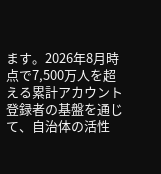ます。2026年8月時点で7,500万人を超える累計アカウント登録者の基盤を通じて、自治体の活性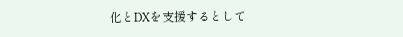化とDXを支援するとして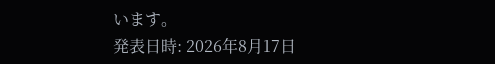います。
発表日時: 2026年8月17日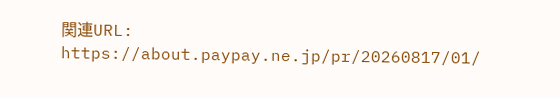関連URL: https://about.paypay.ne.jp/pr/20260817/01/